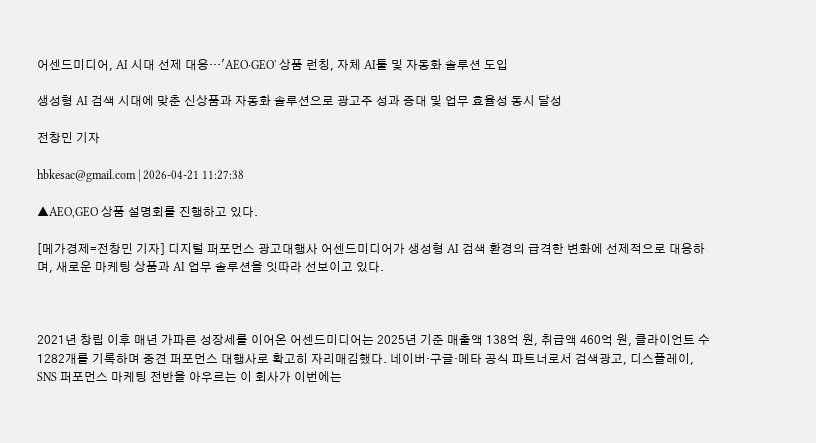어센드미디어, AI 시대 선제 대응…'AEO·GEO' 상품 런칭, 자체 AI툴 및 자동화 솔루션 도입

생성형 AI 검색 시대에 맞춘 신상품과 자동화 솔루션으로 광고주 성과 증대 및 업무 효율성 동시 달성

전창민 기자

hbkesac@gmail.com | 2026-04-21 11:27:38

▲AEO,GEO 상품 설명회를 진행하고 있다.

[메가경제=전창민 기자] 디지털 퍼포먼스 광고대행사 어센드미디어가 생성형 AI 검색 환경의 급격한 변화에 선제적으로 대응하며, 새로운 마케팅 상품과 AI 업무 솔루션을 잇따라 선보이고 있다.



2021년 창립 이후 매년 가파른 성장세를 이어온 어센드미디어는 2025년 기준 매출액 138억 원, 취급액 460억 원, 클라이언트 수 1282개를 기록하며 중견 퍼포먼스 대행사로 확고히 자리매김했다. 네이버·구글·메타 공식 파트너로서 검색광고, 디스플레이, SNS 퍼포먼스 마케팅 전반을 아우르는 이 회사가 이번에는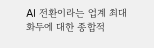AI 전환이라는 업계 최대 화두에 대한 종합적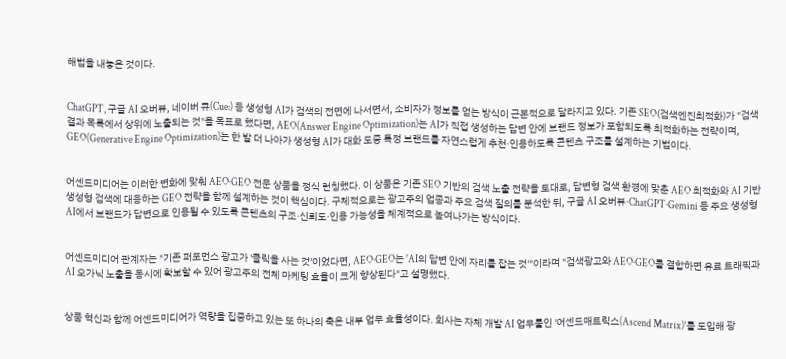해법을 내놓은 것이다.


ChatGPT, 구글 AI 오버뷰, 네이버 큐(Cue:) 등 생성형 AI가 검색의 전면에 나서면서, 소비자가 정보를 얻는 방식이 근본적으로 달라지고 있다. 기존 SEO(검색엔진최적화)가 "검색 결과 목록에서 상위에 노출되는 것"을 목표로 했다면, AEO(Answer Engine Optimization)는 AI가 직접 생성하는 답변 안에 브랜드 정보가 포함되도록 최적화하는 전략이며, GEO(Generative Engine Optimization)는 한 발 더 나아가 생성형 AI가 대화 도중 특정 브랜드를 자연스럽게 추천·인용하도록 콘텐츠 구조를 설계하는 기법이다.


어센드미디어는 이러한 변화에 맞춰 AEO·GEO 전문 상품을 정식 런칭했다. 이 상품은 기존 SEO 기반의 검색 노출 전략을 토대로, 답변형 검색 환경에 맞춘 AEO 최적화와 AI 기반 생성형 검색에 대응하는 GEO 전략을 함께 설계하는 것이 핵심이다. 구체적으로는 광고주의 업종과 주요 검색 질의를 분석한 뒤, 구글 AI 오버뷰·ChatGPT·Gemini 등 주요 생성형 AI에서 브랜드가 답변으로 인용될 수 있도록 콘텐츠의 구조·신뢰도·인용 가능성을 체계적으로 높여나가는 방식이다.


어센드미디어 관계자는 "기존 퍼포먼스 광고가 '클릭을 사는 것'이었다면, AEO·GEO는 'AI의 답변 안에 자리를 잡는 것'"이라며 "검색광고와 AEO·GEO를 결합하면 유료 트래픽과 AI 오가닉 노출을 동시에 확보할 수 있어 광고주의 전체 마케팅 효율이 크게 향상된다"고 설명했다.


상품 혁신과 함께 어센드미디어가 역량을 집중하고 있는 또 하나의 축은 내부 업무 효율성이다. 회사는 자체 개발 AI 업무툴인 '어센드매트릭스(Ascend Matrix)'를 도입해 광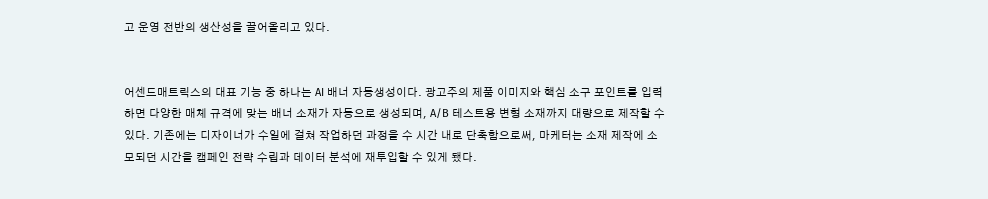고 운영 전반의 생산성을 끌어올리고 있다.


어센드매트릭스의 대표 기능 중 하나는 AI 배너 자동생성이다. 광고주의 제품 이미지와 핵심 소구 포인트를 입력하면 다양한 매체 규격에 맞는 배너 소재가 자동으로 생성되며, A/B 테스트용 변형 소재까지 대량으로 제작할 수 있다. 기존에는 디자이너가 수일에 걸쳐 작업하던 과정을 수 시간 내로 단축함으로써, 마케터는 소재 제작에 소모되던 시간을 캠페인 전략 수립과 데이터 분석에 재투입할 수 있게 됐다.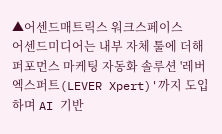▲어센드매트릭스 워크스페이스
어센드미디어는 내부 자체 툴에 더해 퍼포먼스 마케팅 자동화 솔루션 '레버 엑스퍼트(LEVER Xpert)'까지 도입하며 AI 기반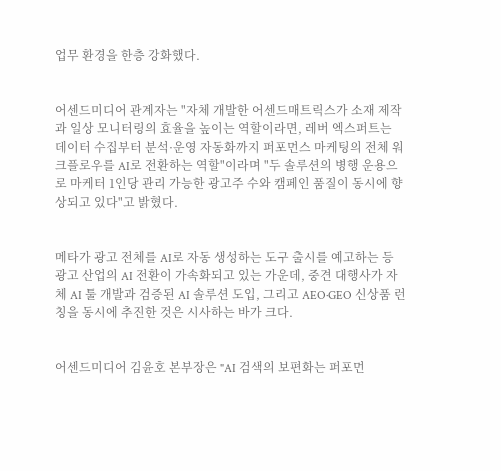업무 환경을 한층 강화했다.


어센드미디어 관계자는 "자체 개발한 어센드매트릭스가 소재 제작과 일상 모니터링의 효율을 높이는 역할이라면, 레버 엑스퍼트는 데이터 수집부터 분석·운영 자동화까지 퍼포먼스 마케팅의 전체 워크플로우를 AI로 전환하는 역할"이라며 "두 솔루션의 병행 운용으로 마케터 1인당 관리 가능한 광고주 수와 캠페인 품질이 동시에 향상되고 있다"고 밝혔다.


메타가 광고 전체를 AI로 자동 생성하는 도구 출시를 예고하는 등 광고 산업의 AI 전환이 가속화되고 있는 가운데, 중견 대행사가 자체 AI 툴 개발과 검증된 AI 솔루션 도입, 그리고 AEO·GEO 신상품 런칭을 동시에 추진한 것은 시사하는 바가 크다.


어센드미디어 김윤호 본부장은 "AI 검색의 보편화는 퍼포먼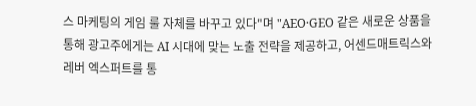스 마케팅의 게임 룰 자체를 바꾸고 있다"며 "AEO·GEO 같은 새로운 상품을 통해 광고주에게는 AI 시대에 맞는 노출 전략을 제공하고, 어센드매트릭스와 레버 엑스퍼트를 통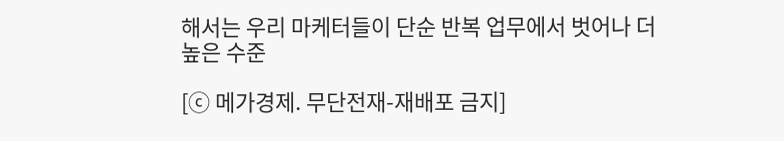해서는 우리 마케터들이 단순 반복 업무에서 벗어나 더 높은 수준

[ⓒ 메가경제. 무단전재-재배포 금지]